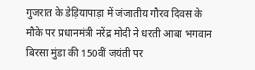गुजरात के डेड़ियापाड़ा में जंजातीय गौरव दिवस के मौके पर प्रधानमंत्री नरेंद्र मोदी ने धरती आबा भगवान बिरसा मुंडा की 150वीं जयंती पर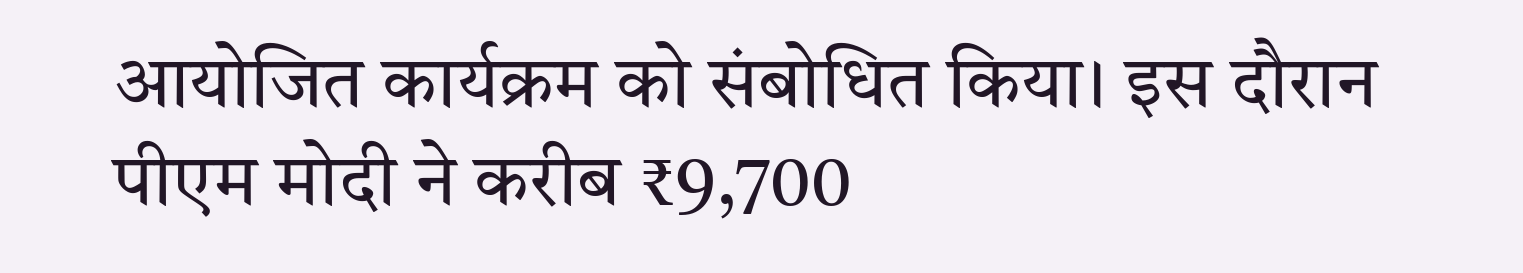आयोजित कार्यक्रम को संबोधित किया। इस दौरान पीएम मोदी ने करीब ₹9,700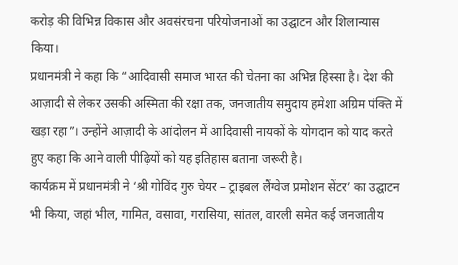करोड़ की विभिन्न विकास और अवसंरचना परियोजनाओं का उद्घाटन और शिलान्यास किया।
प्रधानमंत्री ने कहा कि “आदिवासी समाज भारत की चेतना का अभिन्न हिस्सा है। देश की आज़ादी से लेकर उसकी अस्मिता की रक्षा तक, जनजातीय समुदाय हमेशा अग्रिम पंक्ति में खड़ा रहा”। उन्होंने आज़ादी के आंदोलन में आदिवासी नायकों के योगदान को याद करते हुए कहा कि आने वाली पीढ़ियों को यह इतिहास बताना जरूरी है।
कार्यक्रम में प्रधानमंत्री ने ‘श्री गोविंद गुरु चेयर – ट्राइबल लैंग्वेज प्रमोशन सेंटर’ का उद्घाटन भी किया, जहां भील, गामित, वसावा, गरासिया, सांतल, वारली समेत कई जनजातीय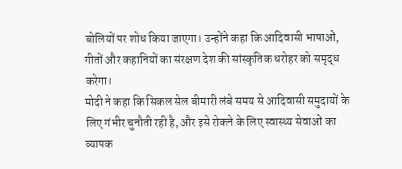बोलियों पर शोध किया जाएगा। उन्होंने कहा कि आदिवासी भाषाओं, गीतों और कहानियों का संरक्षण देश की सांस्कृतिक धरोहर को समृद्ध करेगा।
मोदी ने कहा कि सिकल सेल बीमारी लंबे समय से आदिवासी समुदायों के लिए गंभीर चुनौती रही है, और इसे रोकने के लिए स्वास्थ्य सेवाओं का व्यापक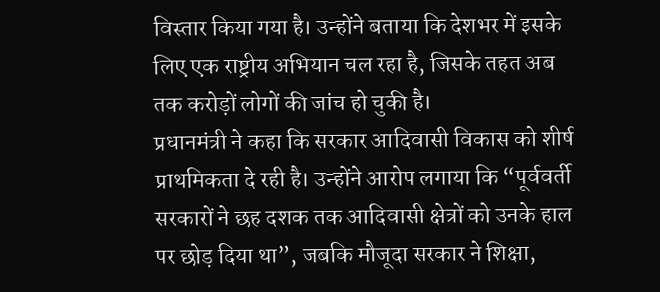विस्तार किया गया है। उन्होंने बताया कि देशभर में इसके लिए एक राष्ट्रीय अभियान चल रहा है, जिसके तहत अब तक करोड़ों लोगों की जांच हो चुकी है।
प्रधानमंत्री ने कहा कि सरकार आदिवासी विकास को शीर्ष प्राथमिकता दे रही है। उन्होंने आरोप लगाया कि “पूर्ववर्ती सरकारों ने छह दशक तक आदिवासी क्षेत्रों को उनके हाल पर छोड़ दिया था”, जबकि मौजूदा सरकार ने शिक्षा,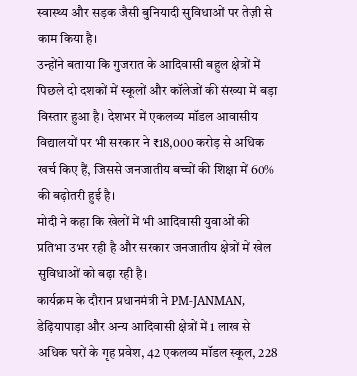स्वास्थ्य और सड़क जैसी बुनियादी सुविधाओं पर तेज़ी से काम किया है।
उन्होंने बताया कि गुजरात के आदिवासी बहुल क्षेत्रों में पिछले दो दशकों में स्कूलों और कॉलेजों की संख्या में बड़ा विस्तार हुआ है। देशभर में एकलव्य मॉडल आवासीय विद्यालयों पर भी सरकार ने ₹18,000 करोड़ से अधिक खर्च किए हैं, जिससे जनजातीय बच्चों की शिक्षा में 60% की बढ़ोतरी हुई है।
मोदी ने कहा कि खेलों में भी आदिवासी युवाओं की प्रतिभा उभर रही है और सरकार जनजातीय क्षेत्रों में खेल सुविधाओं को बढ़ा रही है।
कार्यक्रम के दौरान प्रधानमंत्री ने PM-JANMAN, डेढ़ियापाड़ा और अन्य आदिवासी क्षेत्रों में 1 लाख से अधिक घरों के गृह प्रवेश, 42 एकलव्य मॉडल स्कूल, 228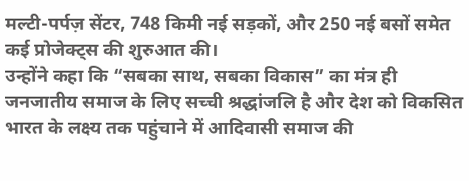मल्टी-पर्पज़ सेंटर, 748 किमी नई सड़कों, और 250 नई बसों समेत कई प्रोजेक्ट्स की शुरुआत की।
उन्होंने कहा कि “सबका साथ, सबका विकास” का मंत्र ही जनजातीय समाज के लिए सच्ची श्रद्धांजलि है और देश को विकसित भारत के लक्ष्य तक पहुंचाने में आदिवासी समाज की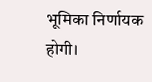भूमिका निर्णायक होगी।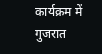कार्यक्रम में गुजरात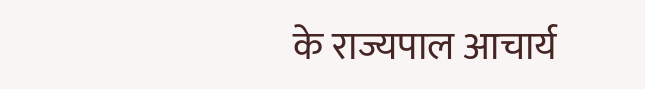के राज्यपाल आचार्य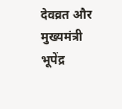देवव्रत और मुख्यमंत्री भूपेंद्र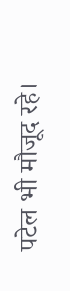पटेल भी मौजूद रहे।